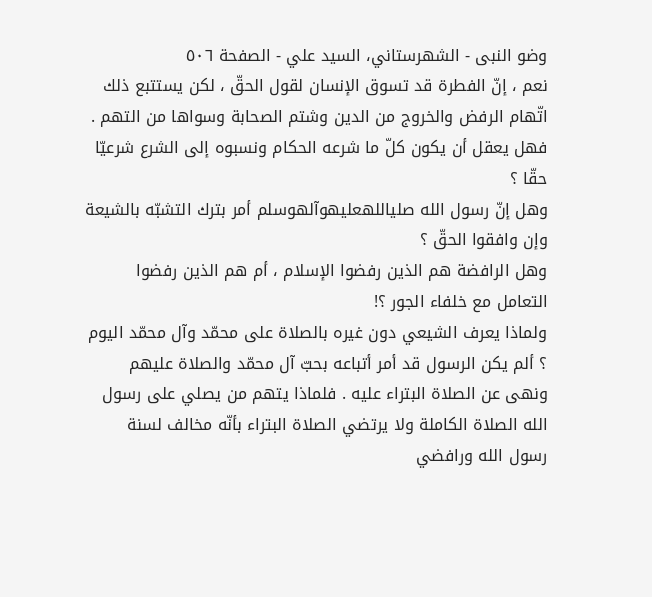وضو النبی - الشهرستاني، السيد علي - الصفحة ٥٠٦
نعم ، إنّ الفطرة قد تسوق الإنسان لقول الحقّ ، لكن يستتبع ذلك اتّهام الرفض والخروج من الدين وشتم الصحابة وسواها من التهم .
فهل يعقل أن يكون كلّ ما شرعه الحكام ونسبوه إلى الشرع شرعيّا حقّا ؟
وهل إنّ رسول الله صلیاللهعلیهوآلهوسلم أمر بترك التشبّه بالشيعة وإن وافقوا الحقّ ؟
وهل الرافضة هم الذين رفضوا الإسلام ، أم هم الذين رفضوا التعامل مع خلفاء الجور ؟!
ولماذا يعرف الشيعي دون غيره بالصلاة على محمّد وآل محمّد اليوم ؟ ألم يكن الرسول قد أمر أتباعه بحبّ آل محمّد والصلاة عليهم ونهى عن الصلاة البتراء عليه . فلماذا يتهم من يصلي على رسول الله الصلاة الكاملة ولا يرتضي الصلاة البتراء بأنّه مخالف لسنة رسول الله ورافضي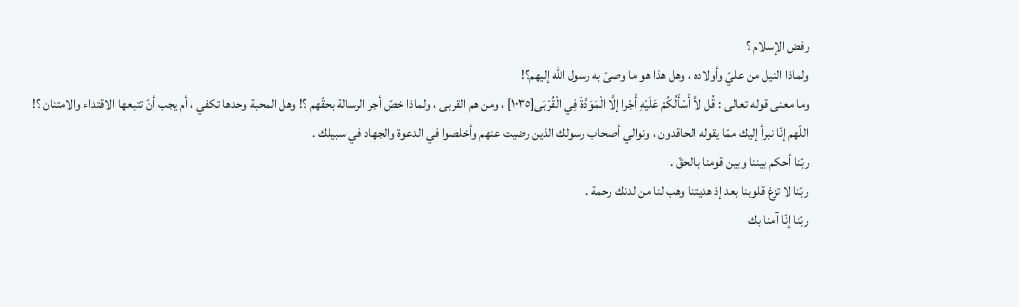رفض الإسلام ؟
ولماذا النيل من عليّ وأولاده ، وهل هذا هو ما وصىّ به رسول الله إليهم؟!
وما معنى قوله تعالى : قُل لاَّ أَسْأَلُكُمْ عَلَيْهِ أَجْرا إلَّا الْمَوَدَّةَ فِي الْقُرْبَى[١٠٣٥] ، ومن هم القربى ، ولماذا خصّ أجر الرسالة بحقّهم ؟! وهل المحبة وحدها تكفي ، أم يجب أنّ تتبعها الاقتداء والامتنان ؟!
اللّهم إنّا نبرأ إليك ممّا يقوله الحاقدون ، ونوالي أصحاب رسولك الذين رضيت عنهم وأخلصوا في الدعوة والجهاد في سبيلك .
ربّنا أحكم بيننا وبين قومنا بالحقّ .
ربّنا لا تزغ قلوبنا بعد إذ هديتنا وهب لنا من لدنك رحمة .
ربّنا إنّا آمنا بك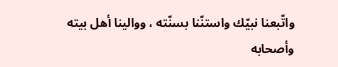واتّبعنا نبيّك واستنّنا بسنّته ، ووالينا أهل بيته وأصحابه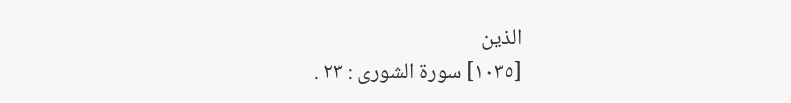الذين
[١٠٣٥] سورة الشورى : ٢٣ .